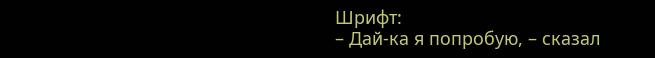Шрифт:
– Дай-ка я попробую, – сказал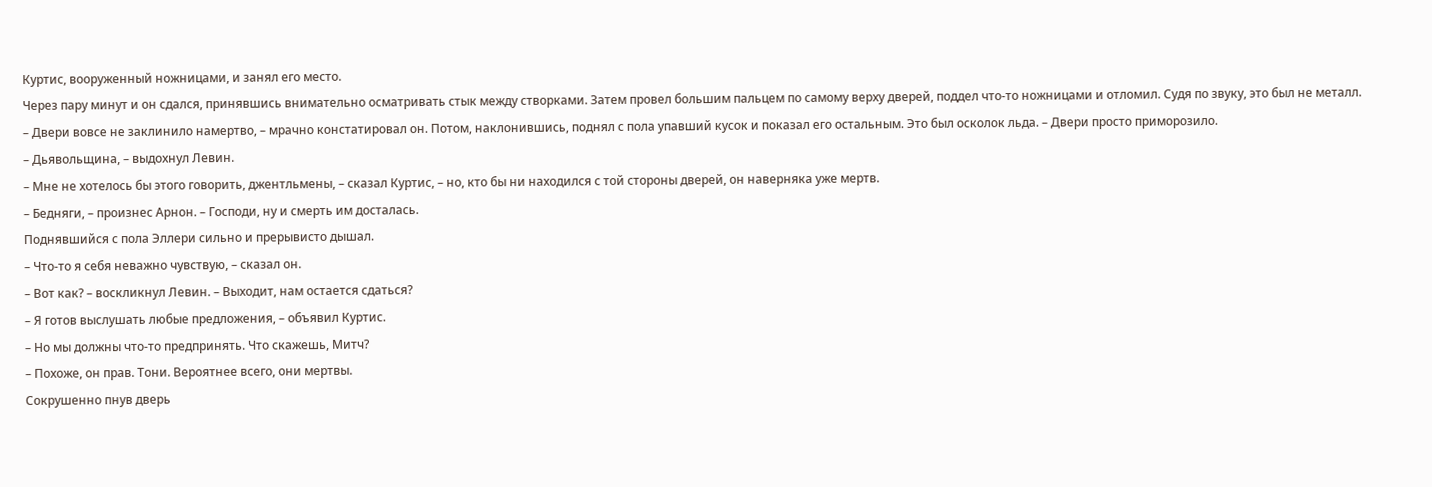Куртис, вооруженный ножницами, и занял его место.
Через пару минут и он сдался, принявшись внимательно осматривать стык между створками. Затем провел большим пальцем по самому верху дверей, поддел что-то ножницами и отломил. Судя по звуку, это был не металл.
– Двери вовсе не заклинило намертво, – мрачно констатировал он. Потом, наклонившись, поднял с пола упавший кусок и показал его остальным. Это был осколок льда. – Двери просто приморозило.
– Дьявольщина, – выдохнул Левин.
– Мне не хотелось бы этого говорить, джентльмены, – сказал Куртис, – но, кто бы ни находился с той стороны дверей, он наверняка уже мертв.
– Бедняги, – произнес Арнон. – Господи, ну и смерть им досталась.
Поднявшийся с пола Эллери сильно и прерывисто дышал.
– Что-то я себя неважно чувствую, – сказал он.
– Вот как? – воскликнул Левин. – Выходит, нам остается сдаться?
– Я готов выслушать любые предложения, – объявил Куртис.
– Но мы должны что-то предпринять. Что скажешь, Митч?
– Похоже, он прав. Тони. Вероятнее всего, они мертвы.
Сокрушенно пнув дверь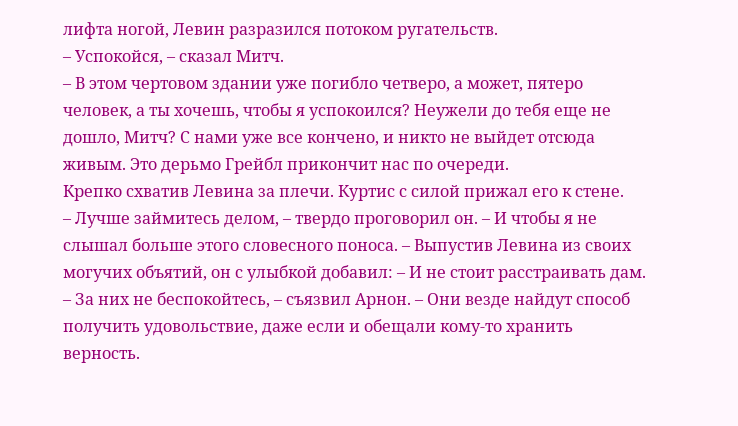лифта ногой, Левин разразился потоком ругательств.
– Успокойся, – сказал Митч.
– В этом чертовом здании уже погибло четверо, а может, пятеро человек, а ты хочешь, чтобы я успокоился? Неужели до тебя еще не дошло, Митч? С нами уже все кончено, и никто не выйдет отсюда живым. Это дерьмо Грейбл прикончит нас по очереди.
Крепко схватив Левина за плечи. Куртис с силой прижал его к стене.
– Лучше займитесь делом, – твердо проговорил он. – И чтобы я не слышал больше этого словесного поноса. – Выпустив Левина из своих могучих объятий, он с улыбкой добавил: – И не стоит расстраивать дам.
– За них не беспокойтесь, – съязвил Арнон. – Они везде найдут способ получить удовольствие, даже если и обещали кому-то хранить верность.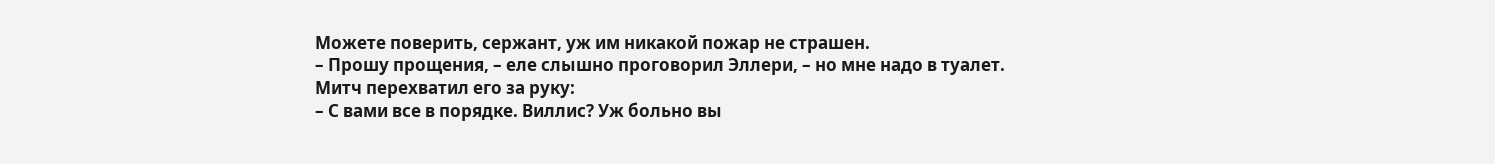Можете поверить, сержант, уж им никакой пожар не страшен.
– Прошу прощения, – еле слышно проговорил Эллери, – но мне надо в туалет.
Митч перехватил его за руку:
– С вами все в порядке. Виллис? Уж больно вы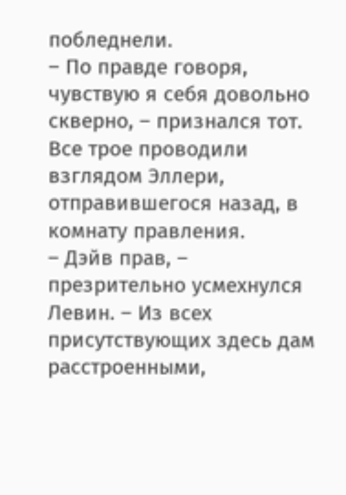побледнели.
– По правде говоря, чувствую я себя довольно скверно, – признался тот.
Все трое проводили взглядом Эллери, отправившегося назад, в комнату правления.
– Дэйв прав, – презрительно усмехнулся Левин. – Из всех присутствующих здесь дам расстроенными,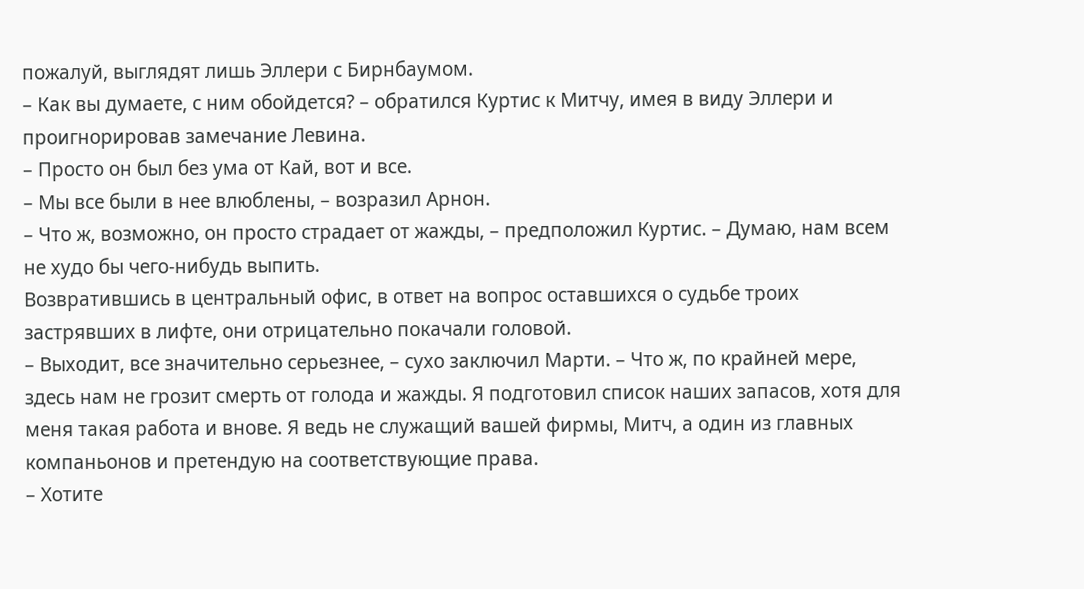пожалуй, выглядят лишь Эллери с Бирнбаумом.
– Как вы думаете, с ним обойдется? – обратился Куртис к Митчу, имея в виду Эллери и проигнорировав замечание Левина.
– Просто он был без ума от Кай, вот и все.
– Мы все были в нее влюблены, – возразил Арнон.
– Что ж, возможно, он просто страдает от жажды, – предположил Куртис. – Думаю, нам всем не худо бы чего-нибудь выпить.
Возвратившись в центральный офис, в ответ на вопрос оставшихся о судьбе троих застрявших в лифте, они отрицательно покачали головой.
– Выходит, все значительно серьезнее, – сухо заключил Марти. – Что ж, по крайней мере, здесь нам не грозит смерть от голода и жажды. Я подготовил список наших запасов, хотя для меня такая работа и внове. Я ведь не служащий вашей фирмы, Митч, а один из главных компаньонов и претендую на соответствующие права.
– Хотите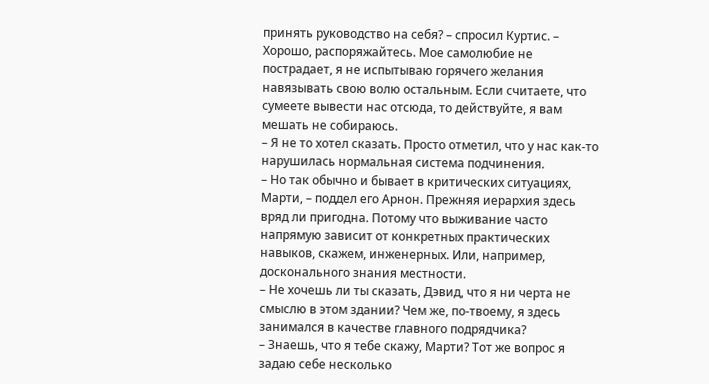принять руководство на себя? – спросил Куртис. – Хорошо, распоряжайтесь. Мое самолюбие не пострадает, я не испытываю горячего желания навязывать свою волю остальным. Если считаете, что сумеете вывести нас отсюда, то действуйте, я вам мешать не собираюсь.
– Я не то хотел сказать. Просто отметил, что у нас как-то нарушилась нормальная система подчинения.
– Но так обычно и бывает в критических ситуациях, Марти, – поддел его Арнон. Прежняя иерархия здесь вряд ли пригодна. Потому что выживание часто напрямую зависит от конкретных практических навыков, скажем, инженерных. Или, например, досконального знания местности.
– Не хочешь ли ты сказать, Дэвид, что я ни черта не смыслю в этом здании? Чем же, по-твоему, я здесь занимался в качестве главного подрядчика?
– Знаешь, что я тебе скажу, Марти? Тот же вопрос я задаю себе несколько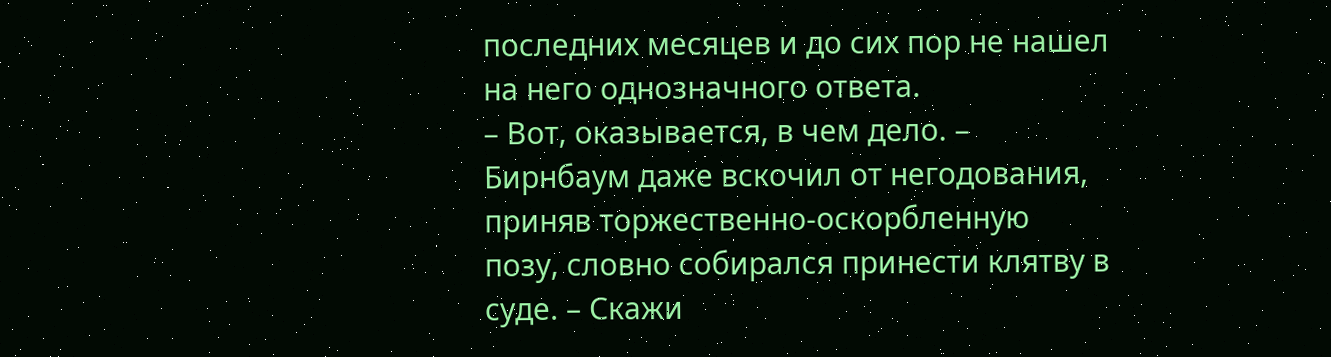последних месяцев и до сих пор не нашел на него однозначного ответа.
– Вот, оказывается, в чем дело. – Бирнбаум даже вскочил от негодования, приняв торжественно-оскорбленную позу, словно собирался принести клятву в суде. – Скажи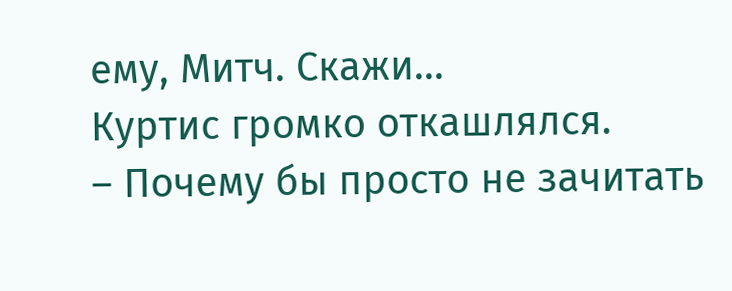ему, Митч. Скажи...
Куртис громко откашлялся.
– Почему бы просто не зачитать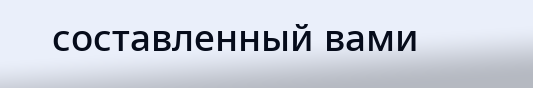составленный вами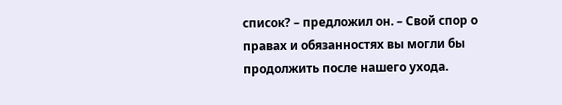список? – предложил он. – Свой спор о правах и обязанностях вы могли бы продолжить после нашего ухода.